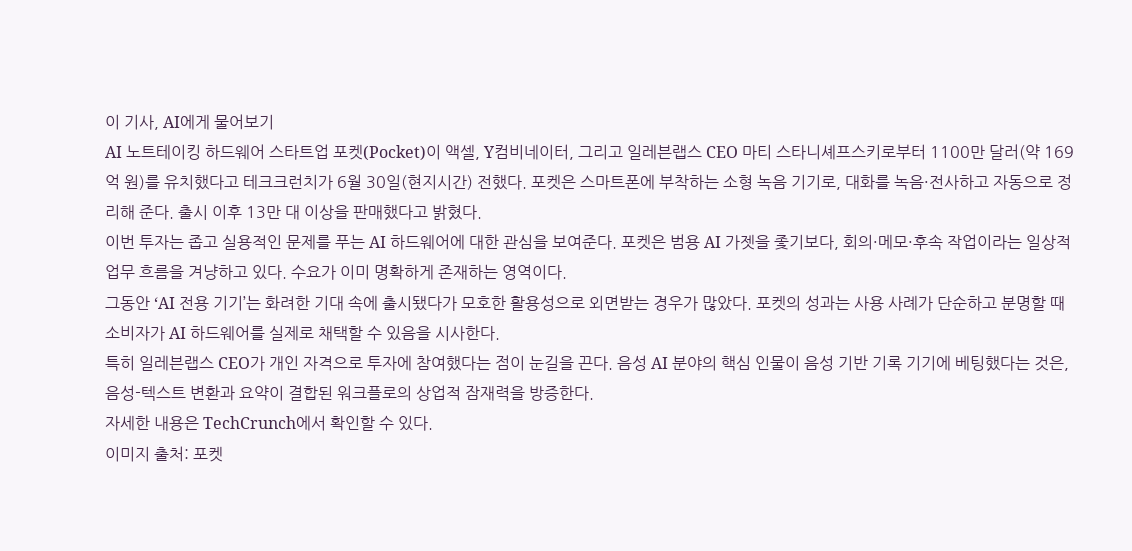이 기사, AI에게 물어보기
AI 노트테이킹 하드웨어 스타트업 포켓(Pocket)이 액셀, Y컴비네이터, 그리고 일레븐랩스 CEO 마티 스타니셰프스키로부터 1100만 달러(약 169억 원)를 유치했다고 테크크런치가 6월 30일(현지시간) 전했다. 포켓은 스마트폰에 부착하는 소형 녹음 기기로, 대화를 녹음·전사하고 자동으로 정리해 준다. 출시 이후 13만 대 이상을 판매했다고 밝혔다.
이번 투자는 좁고 실용적인 문제를 푸는 AI 하드웨어에 대한 관심을 보여준다. 포켓은 범용 AI 가젯을 좇기보다, 회의·메모·후속 작업이라는 일상적 업무 흐름을 겨냥하고 있다. 수요가 이미 명확하게 존재하는 영역이다.
그동안 ‘AI 전용 기기’는 화려한 기대 속에 출시됐다가 모호한 활용성으로 외면받는 경우가 많았다. 포켓의 성과는 사용 사례가 단순하고 분명할 때 소비자가 AI 하드웨어를 실제로 채택할 수 있음을 시사한다.
특히 일레븐랩스 CEO가 개인 자격으로 투자에 참여했다는 점이 눈길을 끈다. 음성 AI 분야의 핵심 인물이 음성 기반 기록 기기에 베팅했다는 것은, 음성-텍스트 변환과 요약이 결합된 워크플로의 상업적 잠재력을 방증한다.
자세한 내용은 TechCrunch에서 확인할 수 있다.
이미지 출처: 포켓